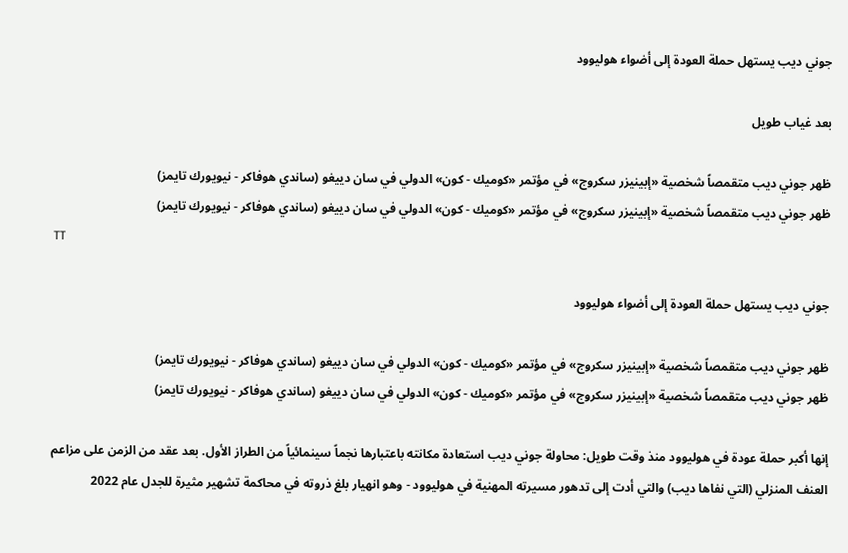جوني ديب يستهل حملة العودة إلى أضواء هوليوود

بعد غياب طويل

ظهر جوني ديب متقمصاً شخصية «إبينيزر سكروج» في مؤتمر «كوميك - كون» الدولي في سان دييغو (ساندي هوفاكر - نيويورك تايمز)
ظهر جوني ديب متقمصاً شخصية «إبينيزر سكروج» في مؤتمر «كوميك - كون» الدولي في سان دييغو (ساندي هوفاكر - نيويورك تايمز)
TT

جوني ديب يستهل حملة العودة إلى أضواء هوليوود

ظهر جوني ديب متقمصاً شخصية «إبينيزر سكروج» في مؤتمر «كوميك - كون» الدولي في سان دييغو (ساندي هوفاكر - نيويورك تايمز)
ظهر جوني ديب متقمصاً شخصية «إبينيزر سكروج» في مؤتمر «كوميك - كون» الدولي في سان دييغو (ساندي هوفاكر - نيويورك تايمز)

إنها أكبر حملة عودة في هوليوود منذ وقت طويل: محاولة جوني ديب استعادة مكانته باعتبارها نجماً سينمائياً من الطراز الأول. بعد عقد من الزمن على مزاعم العنف المنزلي (التي نفاها ديب) والتي أدت إلى تدهور مسيرته المهنية في هوليوود - وهو انهيار بلغ ذروته في محاكمة تشهير مثيرة للجدل عام 2022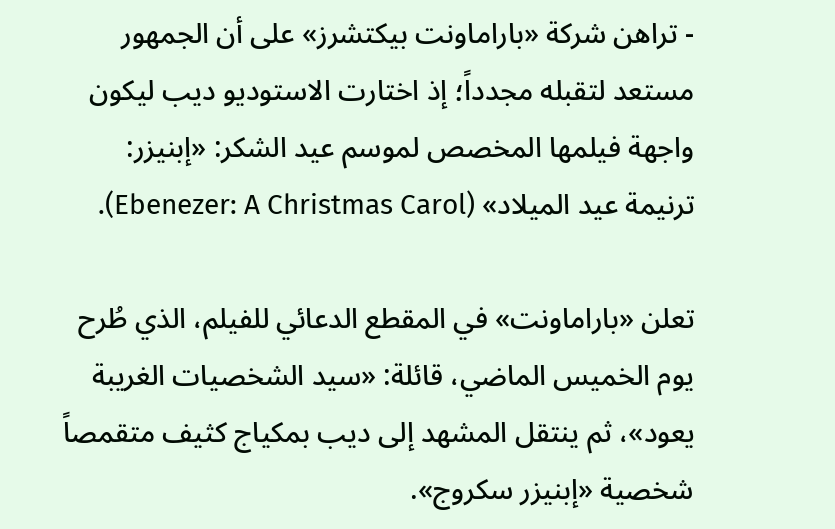- تراهن شركة «باراماونت بيكتشرز» على أن الجمهور مستعد لتقبله مجدداً؛ إذ اختارت الاستوديو ديب ليكون واجهة فيلمها المخصص لموسم عيد الشكر: «إبنيزر: ترنيمة عيد الميلاد» (Ebenezer: A Christmas Carol).

تعلن «باراماونت» في المقطع الدعائي للفيلم، الذي طُرح يوم الخميس الماضي، قائلة: «سيد الشخصيات الغريبة يعود»، ثم ينتقل المشهد إلى ديب بمكياج كثيف متقمصاً شخصية «إبنيزر سكروج».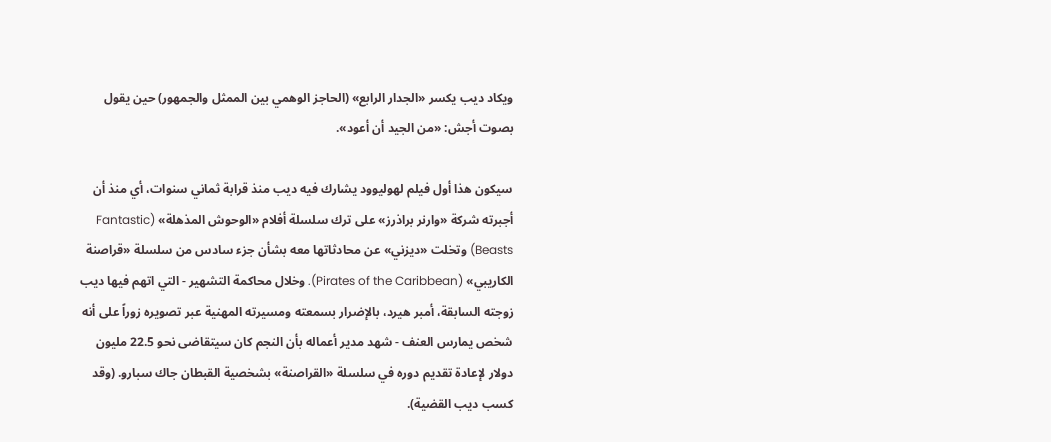ويكاد ديب يكسر «الجدار الرابع» (الحاجز الوهمي بين الممثل والجمهور) حين يقول بصوت أجش: «من الجيد أن أعود».

سيكون هذا أول فيلم لهوليوود يشارك فيه ديب منذ قرابة ثماني سنوات، أي منذ أن أجبرته شركة «وارنر براذرز» على ترك سلسلة أفلام «الوحوش المذهلة» (Fantastic Beasts) وتخلت «ديزني» عن محادثاتها معه بشأن جزء سادس من سلسلة «قراصنة الكاريبي» (Pirates of the Caribbean). وخلال محاكمة التشهير - التي اتهم فيها ديب زوجته السابقة، أمبر هيرد، بالإضرار بسمعته ومسيرته المهنية عبر تصويره زوراً على أنه شخص يمارس العنف - شهد مدير أعماله بأن النجم كان سيتقاضى نحو 22.5 مليون دولار لإعادة تقديم دوره في سلسلة «القراصنة» بشخصية القبطان جاك سبارو. (وقد كسب ديب القضية).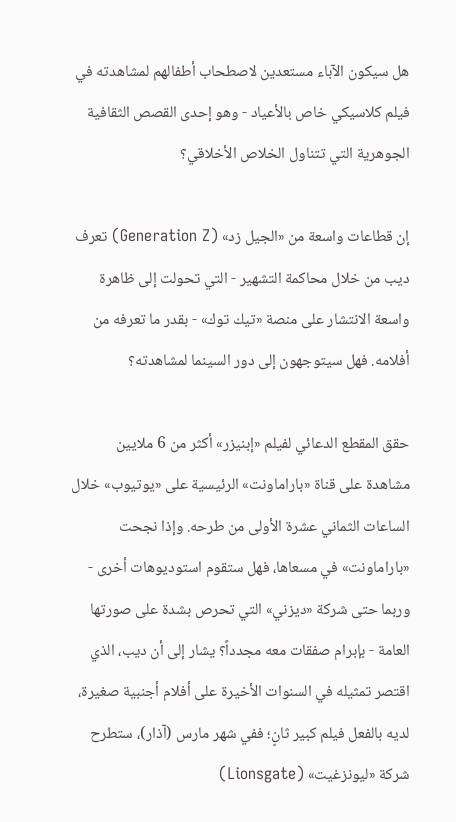هل سيكون الآباء مستعدين لاصطحاب أطفالهم لمشاهدته في فيلم كلاسيكي خاص بالأعياد - وهو إحدى القصص الثقافية الجوهرية التي تتناول الخلاص الأخلاقي؟

إن قطاعات واسعة من «الجيل زد» (Generation Z) تعرف ديب من خلال محاكمة التشهير - التي تحولت إلى ظاهرة واسعة الانتشار على منصة «تيك توك» - بقدر ما تعرفه من أفلامه. فهل سيتوجهون إلى دور السينما لمشاهدته؟

حقق المقطع الدعائي لفيلم «إبنيزر» أكثر من 6 ملايين مشاهدة على قناة «باراماونت» الرئيسية على «يوتيوب» خلال الساعات الثماني عشرة الأولى من طرحه. وإذا نجحت «باراماونت» في مسعاها، فهل ستقوم استوديوهات أخرى - وربما حتى شركة «ديزني» التي تحرص بشدة على صورتها العامة - بإبرام صفقات معه مجدداً؟ يشار إلى أن ديب، الذي اقتصر تمثيله في السنوات الأخيرة على أفلام أجنبية صغيرة، لديه بالفعل فيلم كبير ثانٍ؛ ففي شهر مارس (آذار)، ستطرح شركة «ليونزغيت» (Lionsgate)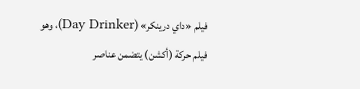فيلم «داي درينكر» (Day Drinker)، وهو فيلم حركة (أكشن) يتضمن عناصر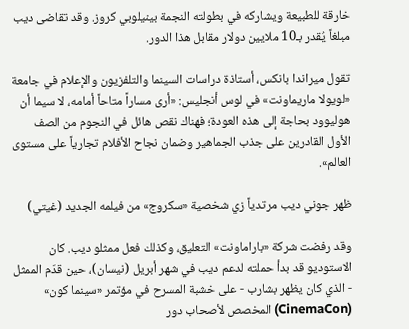خارقة للطبيعة ويشاركه في بطولته النجمة بينيلوبي كروز. وقد تقاضى ديب مبلغاً يُقدر بـ10 ملايين دولار مقابل هذا الدور.

تقول ميراندا بانكس، أستاذة دراسات السينما والتلفزيون والإعلام في جامعة «لويولا ماريماونت» في لوس أنجليس: «أرى مساراً متاحاً أمامه، لا سيما أن هوليوود بحاجة إلى هذه العودة؛ فهناك نقص هائل في النجوم من الصف الأول القادرين على جذب الجماهير وضمان نجاح الأفلام تجارياً على مستوى العالم».

ظهر جوني ديب مرتدياً زي شخصية «سكروج» من فيلمه الجديد (غيتي)

وقد رفضت شركة «باراماونت» التعليق، وكذلك فعل ممثلو ديب. كان الاستوديو قد بدأ حملته لدعم ديب في شهر أبريل (نيسان)، حين قدّم الممثل - الذي كان يظهر بشارب - على خشبة المسرح في مؤتمر «سينما كون» (CinemaCon) المخصص لأصحاب دور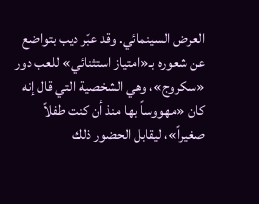العرض السينمائي. وقد عبّر ديب بتواضع عن شعوره بـ«امتياز استثنائي» للعب دور «سكروج»، وهي الشخصية التي قال إنه كان «مهووساً بها منذ أن كنت طفلاً صغيراً»، ليقابل الحضور ذلك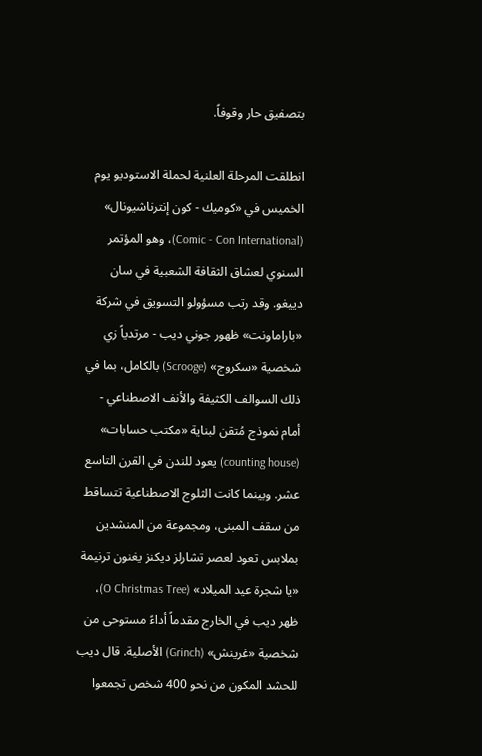بتصفيق حار وقوفاً.

انطلقت المرحلة العلنية لحملة الاستوديو يوم الخميس في «كوميك - كون إنترناشيونال» (Comic - Con International)، وهو المؤتمر السنوي لعشاق الثقافة الشعبية في سان دييغو. وقد رتب مسؤولو التسويق في شركة «باراماونت» ظهور جوني ديب - مرتدياً زي شخصية «سكروج» (Scrooge) بالكامل، بما في ذلك السوالف الكثيفة والأنف الاصطناعي - أمام نموذج مُتقن لبناية «مكتب حسابات» (counting house) يعود للندن في القرن التاسع عشر. وبينما كانت الثلوج الاصطناعية تتساقط من سقف المبنى، ومجموعة من المنشدين بملابس تعود لعصر تشارلز ديكنز يغنون ترنيمة «يا شجرة عيد الميلاد» (O Christmas Tree)، ظهر ديب في الخارج مقدماً أداءً مستوحى من شخصية «غرينش» (Grinch) الأصلية. قال ديب للحشد المكون من نحو 400 شخص تجمعوا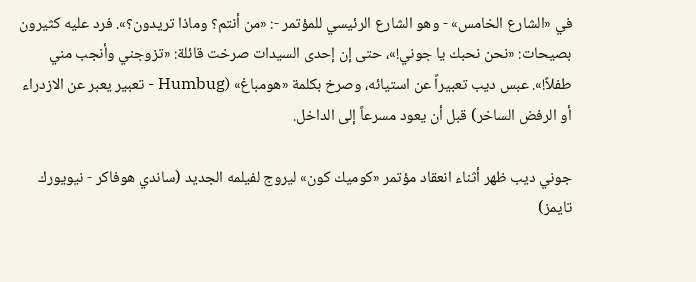في «الشارع الخامس» - وهو الشارع الرئيسي للمؤتمر -: «من أنتم؟ وماذا تريدون؟». فرد عليه كثيرون بصيحات: «نحن نحبك يا جوني!»، حتى إن إحدى السيدات صرخت قائلة: «تزوجني وأنجب مني طفلاً!». عبس ديب تعبيراً عن استيائه، وصرخ بكلمة «هومباغ» (Humbug - تعبير يعبر عن الازدراء أو الرفض الساخر) قبل أن يعود مسرعاً إلى الداخل.

جوني ديب ظهر أثناء انعقاد مؤتمر «كوميك كون» ليروج لفيلمه الجديد (ساندي هوفاكر - نيويورك تايمز)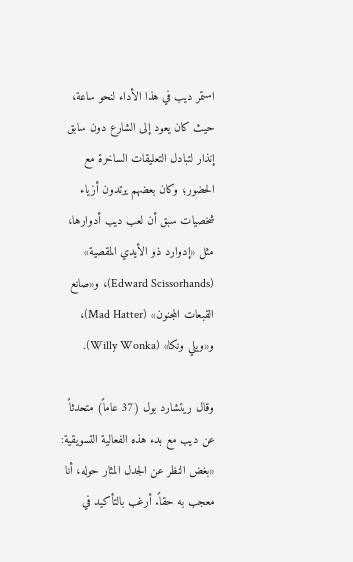استمر ديب في هذا الأداء لنحو ساعة، حيث كان يعود إلى الشارع دون سابق إنذار لتبادل التعليقات الساخرة مع الحضور؛ وكان بعضهم يرتدون أزياء شخصيات سبق أن لعب ديب أدوارها، مثل «إدوارد ذو الأيدي المقصية» (Edward Scissorhands)، و«صانع القبعات المجنون» (Mad Hatter)، و«ويلي ونكا» (Willy Wonka).

وقال ريتشارد بول (37 عاماً) متحدثاً عن ديب مع بدء هذه الفعالية التسويقية: «بغض النظر عن الجدل المثار حوله، أنا معجب به حقاً. أرغب بالتأكيد في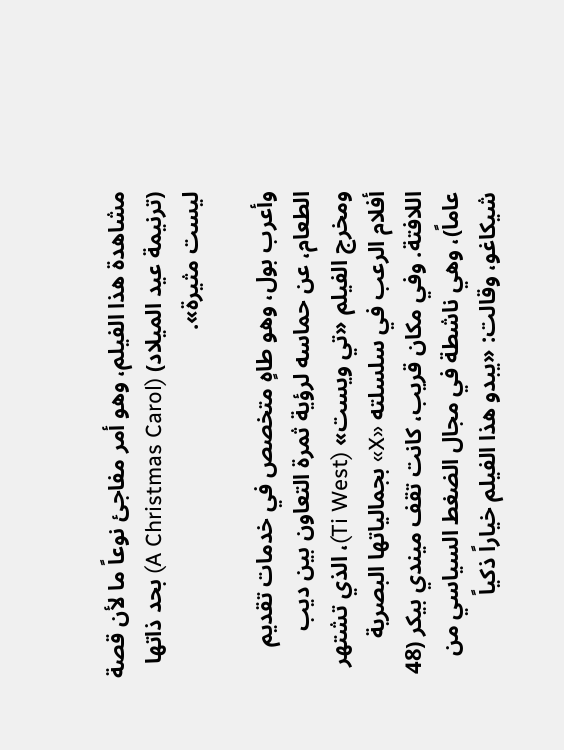مشاهدة هذا الفيلم، وهو أمر مفاجئ نوعاً ما لأن قصة (ترنيمة عيد الميلاد) (A Christmas Carol) بحد ذاتها ليست مثيرة».

وأعرب بول، وهو طاهٍ متخصص في خدمات تقديم الطعام، عن حماسه لرؤية ثمرة التعاون بين ديب ومخرج الفيلم «تي ويست» (Ti West)، الذي تشتهر أفلام الرعب في سلسلته «X» بجمالياتها البصرية اللافتة. وفي مكان قريب، كانت تقف ميندي بيكر (48 عاماً)، وهي ناشطة في مجال الضغط السياسي من شيكاغو، وقالت: «يبدو هذا الفيلم خياراً ذكياً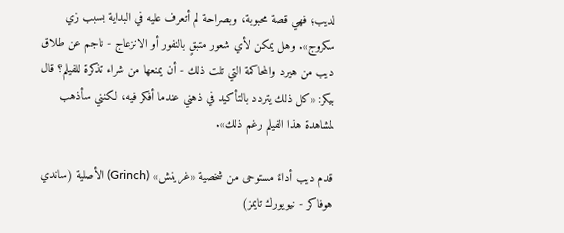لديب؛ فهي قصة محبوبة، وبصراحة لم أتعرف عليه في البداية بسبب زي سكروج». وهل يمكن لأي شعور متبقٍ بالنفور أو الانزعاج - ناجم عن طلاق ديب من هيرد والمحاكمة التي تلت ذلك - أن يمنعها من شراء تذكرة للفيلم؟ قال بيكر: «كل ذلك يتردد بالتأكيد في ذهني عندما أفكر فيه، لكنني سأذهب لمشاهدة هذا الفيلم رغم ذلك».

قدم ديب أداءً مستوحى من شخصية «غرينش» (Grinch) الأصلية (ساندي هوفاكر - نيويورك تايمز)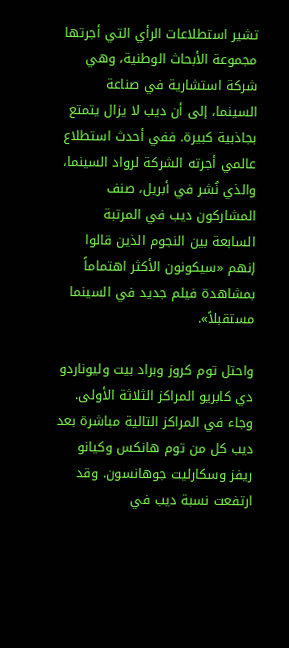تشير استطلاعات الرأي التي أجرتها مجموعة الأبحاث الوطنية، وهي شركة استشارية في صناعة السينما، إلى أن ديب لا يزال يتمتع بجاذبية كبيرة. ففي أحدث استطلاع عالمي أجرته الشركة لرواد السينما، والذي نُشر في أبريل، صنف المشاركون ديب في المرتبة السابعة بين النجوم الذين قالوا إنهم «سيكونون الأكثر اهتماماً بمشاهدة فيلم جديد في السينما مستقبلاً».

واحتل توم كروز وبراد بيت وليوناردو دي كابريو المراكز الثلاثة الأولى. وجاء في المراكز التالية مباشرة بعد ديب كل من توم هانكس وكيانو ريفز وسكارليت جوهانسون. وقد ارتفعت نسبة ديب في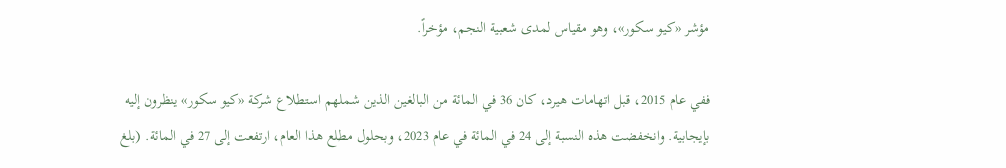مؤشر «كيو سكور»، وهو مقياس لمدى شعبية النجم، مؤخراً.

ففي عام 2015، قبل اتهامات هيرد، كان 36 في المائة من البالغين الذين شملهم استطلاع شركة «كيو سكور» ينظرون إليه بإيجابية. وانخفضت هذه النسبة إلى 24 في المائة في عام 2023، وبحلول مطلع هذا العام، ارتفعت إلى 27 في المائة. (بلغ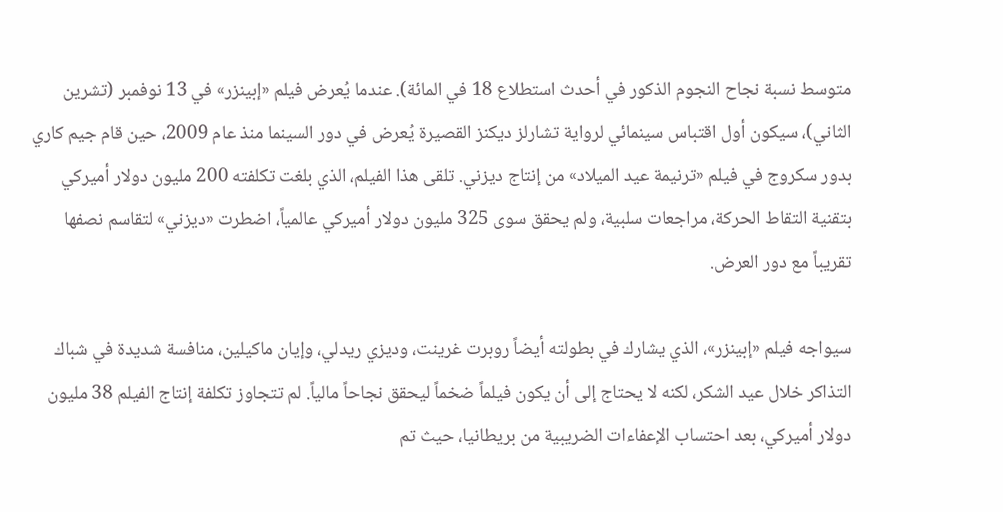متوسط نسبة نجاح النجوم الذكور في أحدث استطلاع 18 في المائة). عندما يُعرض فيلم «إبينزر» في 13 نوفمبر (تشرين الثاني)، سيكون أول اقتباس سينمائي لرواية تشارلز ديكنز القصيرة يُعرض في دور السينما منذ عام 2009، حين قام جيم كاري بدور سكروج في فيلم «ترنيمة عيد الميلاد» من إنتاج ديزني. تلقى هذا الفيلم، الذي بلغت تكلفته 200 مليون دولار أميركي بتقنية التقاط الحركة، مراجعات سلبية، ولم يحقق سوى 325 مليون دولار أميركي عالمياً، اضطرت «ديزني» لتقاسم نصفها تقريباً مع دور العرض.

سيواجه فيلم «إبينزر»، الذي يشارك في بطولته أيضاً روبرت غرينت، وديزي ريدلي، وإيان ماكيلين، منافسة شديدة في شباك التذاكر خلال عيد الشكر، لكنه لا يحتاج إلى أن يكون فيلماً ضخماً ليحقق نجاحاً مالياً. لم تتجاوز تكلفة إنتاج الفيلم 38 مليون دولار أميركي، بعد احتساب الإعفاءات الضريبية من بريطانيا، حيث تم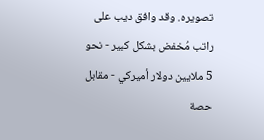تصويره. وقد وافق ديب على راتب مُخفض بشكل كبير - نحو 5 ملايين دولار أميركي - مقابل حصة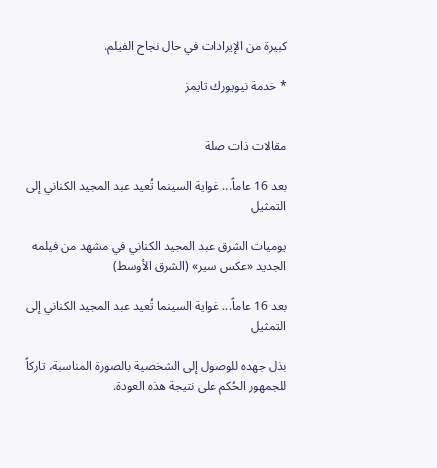كبيرة من الإيرادات في حال نجاح الفيلم.

* خدمة نيويورك تايمز


مقالات ذات صلة

بعد 16 عاماً... غواية السينما تُعيد عبد المجيد الكناني إلى التمثيل

يوميات الشرق عبد المجيد الكناني في مشهد من فيلمه الجديد «عكس سير» (الشرق الأوسط)

بعد 16 عاماً... غواية السينما تُعيد عبد المجيد الكناني إلى التمثيل

بذل جهده للوصول إلى الشخصية بالصورة المناسبة، تاركاً للجمهور الحُكم على نتيجة هذه العودة.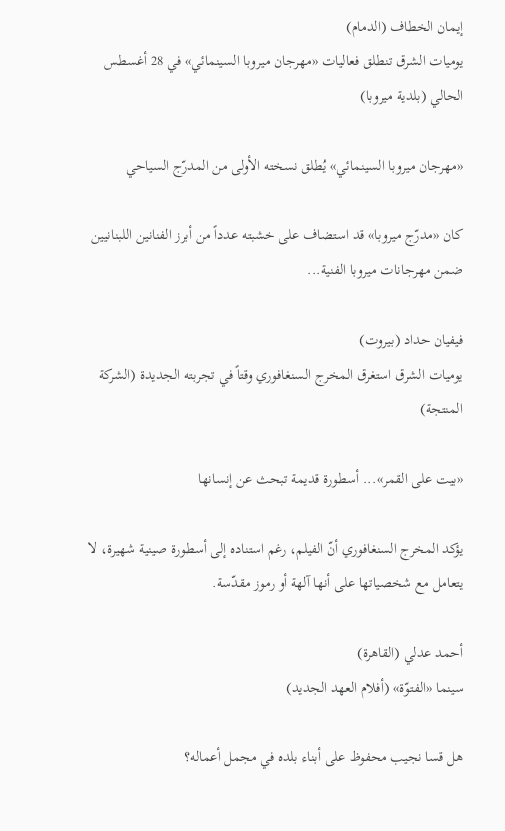إيمان الخطاف (الدمام)
يوميات الشرق تنطلق فعاليات «مهرجان ميروبا السينمائي» في 28 أغسطس الحالي (بلدية ميروبا)

«مهرجان ميروبا السينمائي» يُطلق نسخته الأولى من المدرّج السياحي

كان «مدرّج ميروبا» قد استضاف على خشبته عدداً من أبرز الفنانين اللبنانيين ضمن مهرجانات ميروبا الفنية...

فيفيان حداد (بيروت)
يوميات الشرق استغرق المخرج السنغافوري وقتاً في تجربته الجديدة (الشركة المنتجة)

«بيت على القمر»... أسطورة قديمة تبحث عن إنسانها

يؤكد المخرج السنغافوري أنّ الفيلم، رغم استناده إلى أسطورة صينية شهيرة، لا يتعامل مع شخصياتها على أنها آلهة أو رموز مقدّسة.

أحمد عدلي (القاهرة)
سينما «الفتوّة» (أفلام العهد الجديد)

هل قسا نجيب محفوظ على أبناء بلده في مجمل أعماله؟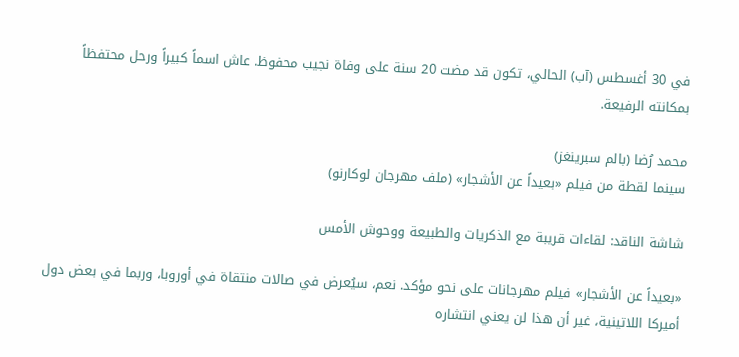في 30 أغسطس (آب) الحالي، تكون قد مضت 20 سنة على وفاة نجيب محفوظ. عاش اسماً كبيراً ورحل محتفظاً بمكانته الرفيعة.

محمد رُضا (بالم سبرينغز)
سينما لقطة من فيلم «بعيداً عن الأشجار» (ملف مهرجان لوكارنو)

شاشة الناقد: لقاءات قريبة مع الذكريات والطبيعة ووحوش الأمس

«بعيداً عن الأشجار» فيلم مهرجانات على نحو مؤكد. نعم، سيُعرض في صالات منتقاة في أوروبا، وربما في بعض دول أميركا اللاتينية، غير أن هذا لن يعني انتشاره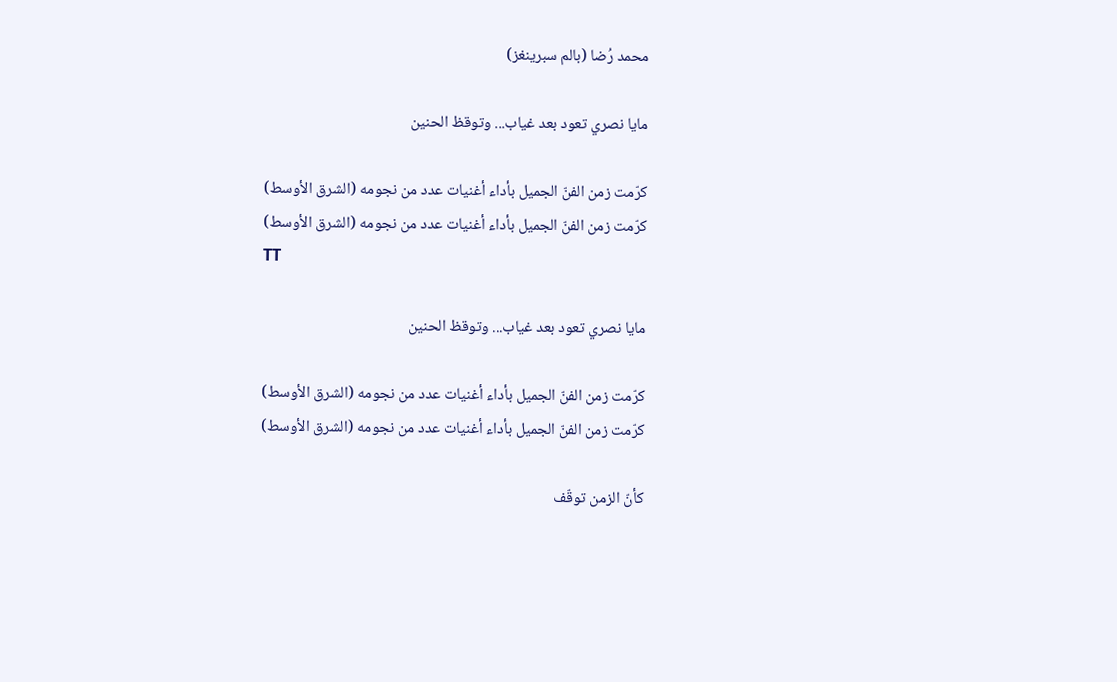محمد رُضا (بالم سبرينغز)

مايا نصري تعود بعد غياب... وتوقظ الحنين

كرّمت زمن الفنّ الجميل بأداء أغنيات عدد من نجومه (الشرق الأوسط)
كرّمت زمن الفنّ الجميل بأداء أغنيات عدد من نجومه (الشرق الأوسط)
TT

مايا نصري تعود بعد غياب... وتوقظ الحنين

كرّمت زمن الفنّ الجميل بأداء أغنيات عدد من نجومه (الشرق الأوسط)
كرّمت زمن الفنّ الجميل بأداء أغنيات عدد من نجومه (الشرق الأوسط)

كأنّ الزمن توقّف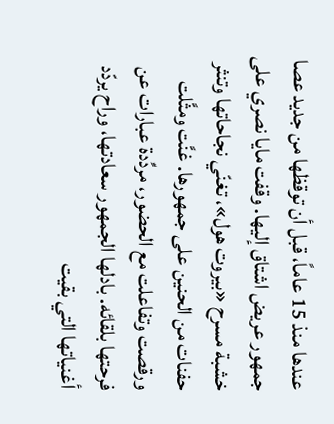عندها منذ 15 عاماً، قبل أن توقظها من جديد عصا جمهور عريض اشتاق إليها. وقفت مايا نصري على خشبة مسرح «بيروت هول»، تغنّي نجاحاتها وتنثر حفنات من الحنين على جمهورها. غنَّت ومثَّلت ورقصت وتفاعلت مع الحضور، مردِّدة عبارات عن فرحتها بلقائه. بادلها الجمهور سعادتها، وراح يردّد أغنياتها التي بقيت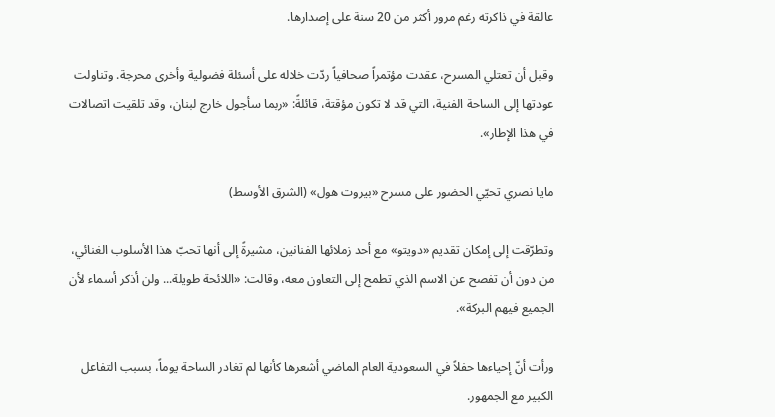عالقة في ذاكرته رغم مرور أكثر من 20 سنة على إصدارها.

وقبل أن تعتلي المسرح، عقدت مؤتمراً صحافياً ردّت خلاله على أسئلة فضولية وأخرى محرجة. وتناولت عودتها إلى الساحة الفنية، التي قد لا تكون مؤقتة، قائلةً: «ربما سأجول خارج لبنان، وقد تلقيت اتصالات في هذا الإطار».

مايا نصري تحيّي الحضور على مسرح «بيروت هول» (الشرق الأوسط)

وتطرّقت إلى إمكان تقديم «دويتو» مع أحد زملائها الفنانين، مشيرةً إلى أنها تحبّ هذا الأسلوب الغنائي، من دون أن تفصح عن الاسم الذي تطمح إلى التعاون معه، وقالت: «اللائحة طويلة... ولن أذكر أسماء لأن الجميع فيهم البركة».

ورأت أنّ إحياءها حفلاً في السعودية العام الماضي أشعرها كأنها لم تغادر الساحة يوماً، بسبب التفاعل الكبير مع الجمهور.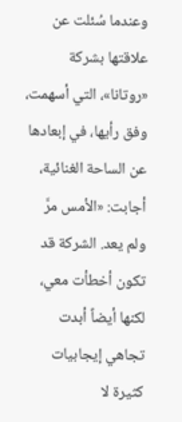وعندما سُئلت عن علاقتها بشركة «روتانا»، التي أسهمت، وفق رأيها، في إبعادها عن الساحة الغنائية، أجابت: «الأمس مرَّ ولم يعد. الشركة قد تكون أخطأت معي، لكنها أيضاً أبدت تجاهي إيجابيات كثيرة لا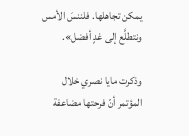يمكن تجاهلها. فلننسَ الأمس ونتطلَّع إلى غدٍ أفضل».

وذكرت مايا نصري خلال المؤتمر أنّ فرحتها مضاعفة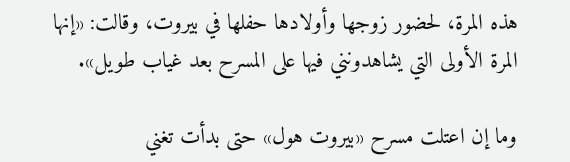هذه المرة، لحضور زوجها وأولادها حفلها في بيروت، وقالت: «إنها المرة الأولى التي يشاهدونني فيها على المسرح بعد غياب طويل».

وما إن اعتلت مسرح «بيروت هول» حتى بدأت تغني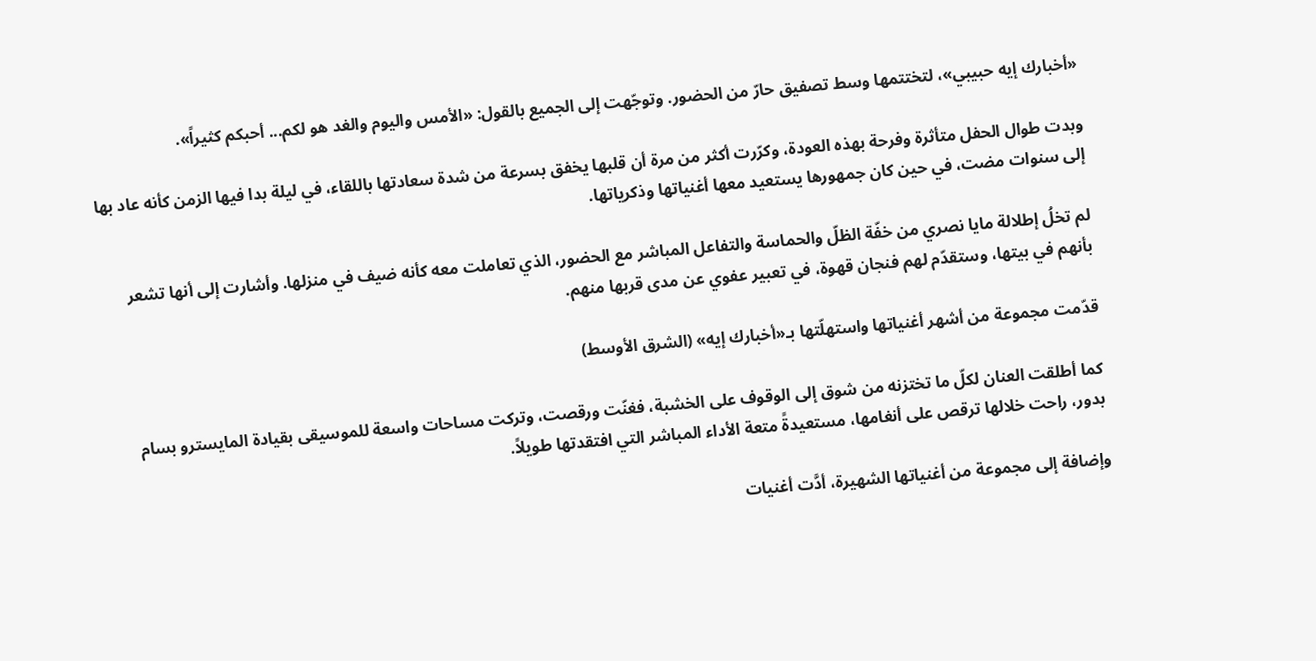«أخبارك إيه حبيبي»، لتختتمها وسط تصفيق حارّ من الحضور. وتوجّهت إلى الجميع بالقول: «الأمس واليوم والغد هو لكم... أحبكم كثيراً».

وبدت طوال الحفل متأثرة وفرحة بهذه العودة، وكرّرت أكثر من مرة أن قلبها يخفق بسرعة من شدة سعادتها باللقاء، في ليلة بدا فيها الزمن كأنه عاد بها إلى سنوات مضت، في حين كان جمهورها يستعيد معها أغنياتها وذكرياتها.

لم تخلُ إطلالة مايا نصري من خفّة الظلّ والحماسة والتفاعل المباشر مع الحضور، الذي تعاملت معه كأنه ضيف في منزلها. وأشارت إلى أنها تشعر بأنهم في بيتها، وستقدّم لهم فنجان قهوة، في تعبير عفوي عن مدى قربها منهم.

قدّمت مجموعة من أشهر أغنياتها واستهلّتها بـ«أخبارك إيه» (الشرق الأوسط)

كما أطلقت العنان لكلّ ما تختزنه من شوق إلى الوقوف على الخشبة، فغنّت ورقصت، وتركت مساحات واسعة للموسيقى بقيادة المايسترو بسام بدور، راحت خلالها ترقص على أنغامها، مستعيدةً متعة الأداء المباشر التي افتقدتها طويلاً.

وإضافة إلى مجموعة من أغنياتها الشهيرة، أدَّت أغنيات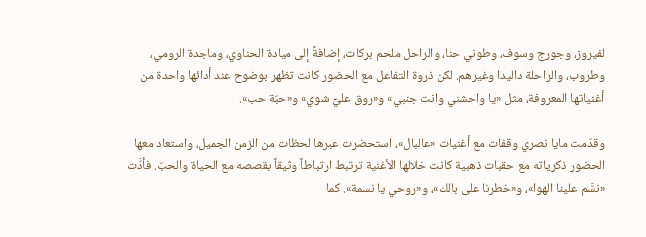لفيروز، وجورج وسوف، وطوني حنا، والراحل ملحم بركات، إضافةً إلى ميادة الحناوي، وماجدة الرومي، وطروب، والراحلة داليدا وغيرهم. لكن ذروة التفاعل مع الحضور كانت تظهر بوضوح عند أدائها واحدة من أغنياتها المعروفة، مثل «يا واحشني وانت جنبي» و«روق عليِّ شوي» و«حبّة حب».

وقدّمت مايا نصري وقفات مع أغنيات «عالبال»، استحضرت عبرها لحظات من الزمن الجميل، واستعاد معها الحضور ذكرياته مع حقبات ذهبية كانت خلالها الأغنية ترتبط ارتباطاً وثيقاً بقصصه مع الحياة والحبّ. فأدَّت «نسَّم علينا الهوا»، و«خطرنا على بالك»، و«روحي يا نسمة». كما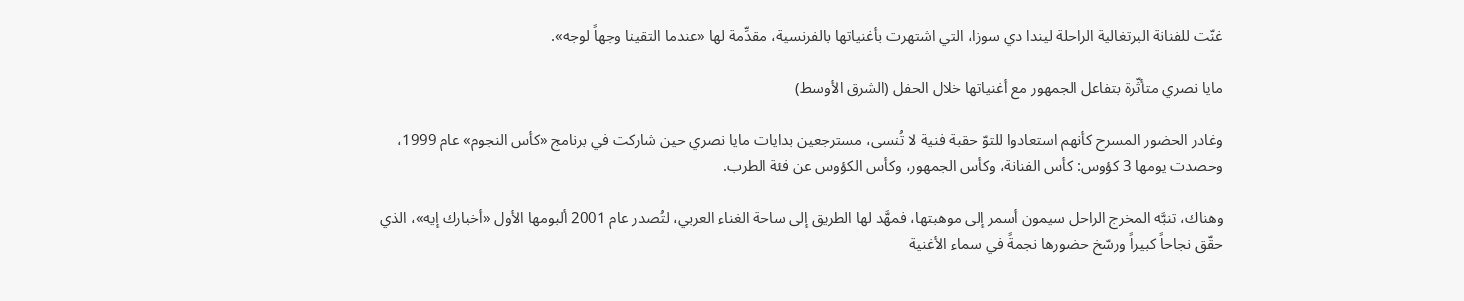غنّت للفنانة البرتغالية الراحلة ليندا دي سوزا، التي اشتهرت بأغنياتها بالفرنسية، مقدِّمة لها «عندما التقينا وجهاً لوجه».

مايا نصري متأثّرة بتفاعل الجمهور مع أغنياتها خلال الحفل (الشرق الأوسط)

وغادر الحضور المسرح كأنهم استعادوا للتوّ حقبة فنية لا تُنسى، مسترجعين بدايات مايا نصري حين شاركت في برنامج «كأس النجوم» عام 1999، وحصدت يومها 3 كؤوس: كأس الفنانة، وكأس الجمهور، وكأس الكؤوس عن فئة الطرب.

وهناك، تنبَّه المخرج الراحل سيمون أسمر إلى موهبتها، فمهَّد لها الطريق إلى ساحة الغناء العربي، لتُصدر عام 2001 ألبومها الأول «أخبارك إيه»، الذي حقّق نجاحاً كبيراً ورسّخ حضورها نجمةً في سماء الأغنية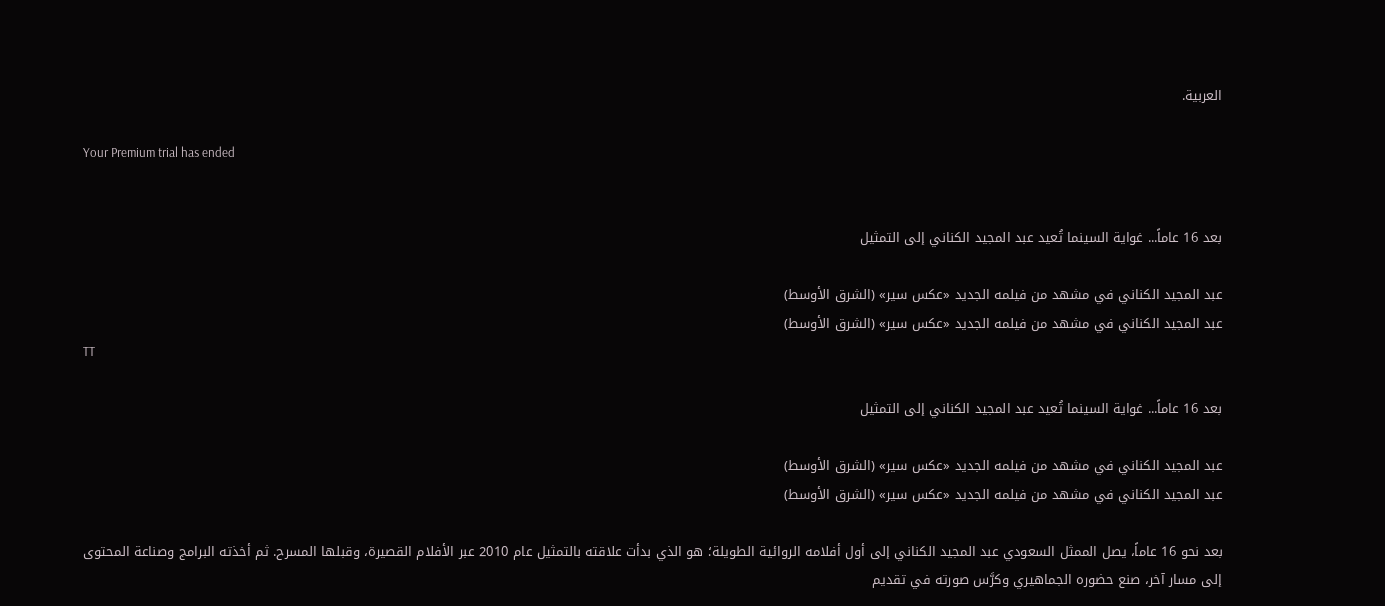العربية.

Your Premium trial has ended


بعد 16 عاماً... غواية السينما تُعيد عبد المجيد الكناني إلى التمثيل

عبد المجيد الكناني في مشهد من فيلمه الجديد «عكس سير» (الشرق الأوسط)
عبد المجيد الكناني في مشهد من فيلمه الجديد «عكس سير» (الشرق الأوسط)
TT

بعد 16 عاماً... غواية السينما تُعيد عبد المجيد الكناني إلى التمثيل

عبد المجيد الكناني في مشهد من فيلمه الجديد «عكس سير» (الشرق الأوسط)
عبد المجيد الكناني في مشهد من فيلمه الجديد «عكس سير» (الشرق الأوسط)

بعد نحو 16 عاماً، يصل الممثل السعودي عبد المجيد الكناني إلى أول أفلامه الروائية الطويلة؛ هو الذي بدأت علاقته بالتمثيل عام 2010 عبر الأفلام القصيرة، وقبلها المسرح. ثم أخذته البرامج وصناعة المحتوى إلى مسار آخر، صنع حضوره الجماهيري وكرَّس صورته في تقديم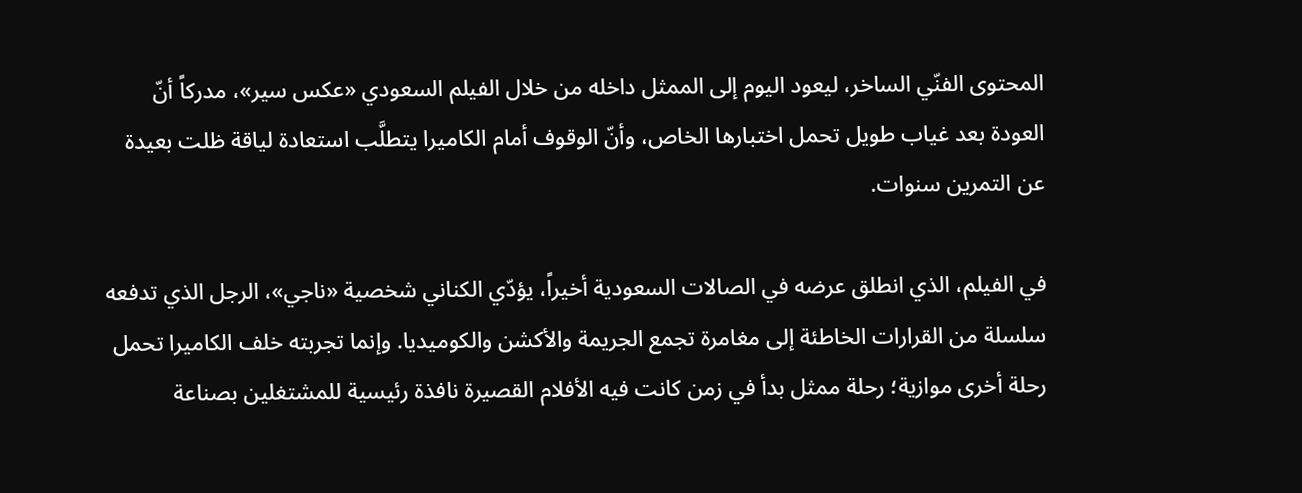المحتوى الفنّي الساخر، ليعود اليوم إلى الممثل داخله من خلال الفيلم السعودي «عكس سير»، مدركاً أنّ العودة بعد غياب طويل تحمل اختبارها الخاص، وأنّ الوقوف أمام الكاميرا يتطلَّب استعادة لياقة ظلت بعيدة عن التمرين سنوات.

في الفيلم، الذي انطلق عرضه في الصالات السعودية أخيراً، يؤدّي الكناني شخصية «ناجي»، الرجل الذي تدفعه سلسلة من القرارات الخاطئة إلى مغامرة تجمع الجريمة والأكشن والكوميديا. وإنما تجربته خلف الكاميرا تحمل رحلة أخرى موازية؛ رحلة ممثل بدأ في زمن كانت فيه الأفلام القصيرة نافذة رئيسية للمشتغلين بصناعة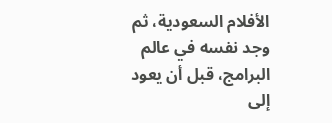الأفلام السعودية، ثم وجد نفسه في عالم البرامج، قبل أن يعود إلى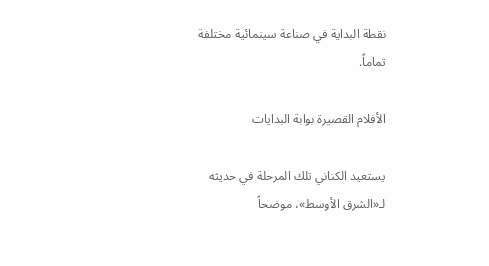نقطة البداية في صناعة سينمائية مختلفة تماماً.

الأفلام القصيرة بوابة البدايات

يستعيد الكناني تلك المرحلة في حديثه لـ«الشرق الأوسط»، موضحاً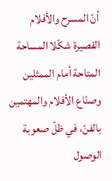أنّ المسرح والأفلام القصيرة شكّلا المساحة المتاحة أمام الممثلين وصنّاع الأفلام والمهتمين بالفنّ، في ظلّ صعوبة الوصول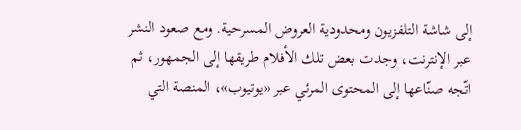إلى شاشة التلفزيون ومحدودية العروض المسرحية. ومع صعود النشر عبر الإنترنت، وجدت بعض تلك الأفلام طريقها إلى الجمهور، ثم اتّجه صنّاعها إلى المحتوى المرئي عبر «يوتيوب»، المنصة التي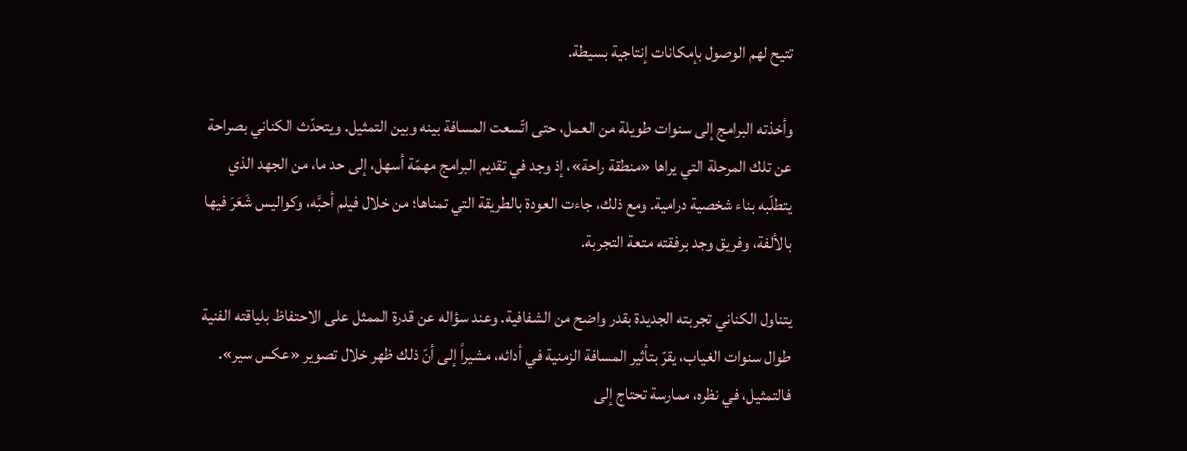تتيح لهم الوصول بإمكانات إنتاجية بسيطة.

وأخذته البرامج إلى سنوات طويلة من العمل، حتى اتّسعت المسافة بينه وبين التمثيل. ويتحدّث الكناني بصراحة عن تلك المرحلة التي يراها «منطقة راحة»، إذ وجد في تقديم البرامج مهمّة أسهل، إلى حد ما، من الجهد الذي يتطلّبه بناء شخصية درامية. ومع ذلك، جاءت العودة بالطريقة التي تمناها؛ من خلال فيلم أحبَّه، وكواليس شَعَرَ فيها بالألفة، وفريق وجد برفقته متعة التجربة.

يتناول الكناني تجربته الجديدة بقدر واضح من الشفافية. وعند سؤاله عن قدرة الممثل على الاحتفاظ بلياقته الفنية طوال سنوات الغياب، يقرّ بتأثير المسافة الزمنية في أدائه، مشيراً إلى أنّ ذلك ظهر خلال تصوير «عكس سير». فالتمثيل، في نظره، ممارسة تحتاج إلى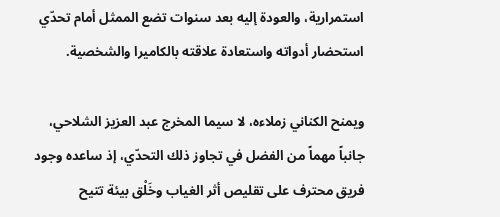استمرارية، والعودة إليه بعد سنوات تضع الممثل أمام تحدّي استحضار أدواته واستعادة علاقته بالكاميرا والشخصية.

ويمنح الكناني زملاءه، لا سيما المخرج عبد العزيز الشلاحي، جانباً مهماً من الفضل في تجاوز ذلك التحدّي، إذ ساعده وجود فريق محترف على تقليص أثر الغياب وخَلْق بيئة تتيح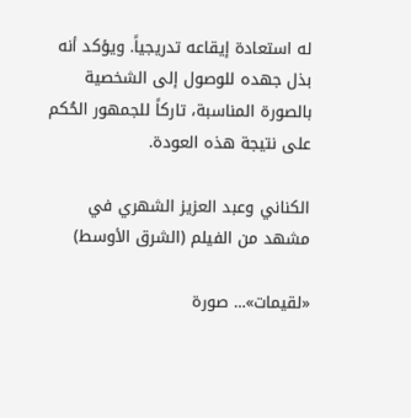له استعادة إيقاعه تدريجياً. ويؤكد أنه بذل جهده للوصول إلى الشخصية بالصورة المناسبة، تاركاً للجمهور الحُكم على نتيجة هذه العودة.

الكناني وعبد العزيز الشهري في مشهد من الفيلم (الشرق الأوسط)

«لقيمات»... صورة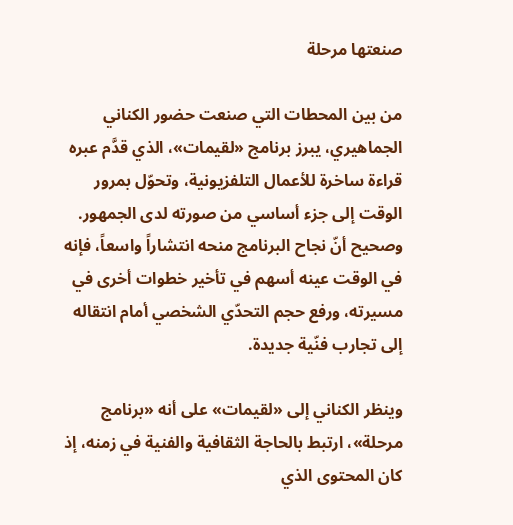صنعتها مرحلة

من بين المحطات التي صنعت حضور الكناني الجماهيري، يبرز برنامج «لقيمات»، الذي قدَّم عبره قراءة ساخرة للأعمال التلفزيونية، وتحوّل بمرور الوقت إلى جزء أساسي من صورته لدى الجمهور. وصحيح أنّ نجاح البرنامج منحه انتشاراً واسعاً، فإنه في الوقت عينه أسهم في تأخير خطوات أخرى في مسيرته، ورفع حجم التحدّي الشخصي أمام انتقاله إلى تجارب فنّية جديدة.

وينظر الكناني إلى «لقيمات» على أنه «برنامج مرحلة»، ارتبط بالحاجة الثقافية والفنية في زمنه، إذ كان المحتوى الذي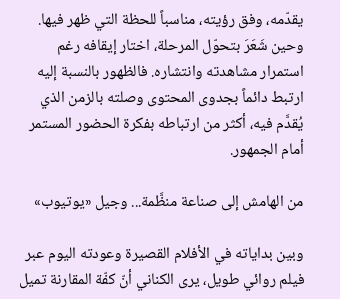يقدّمه، وفق رؤيته، مناسباً للحظة التي ظهر فيها. وحين شَعَرَ بتحوّل المرحلة، اختار إيقافه رغم استمرار مشاهدته وانتشاره. فالظهور بالنسبة إليه ارتبط دائماً بجدوى المحتوى وصلته بالزمن الذي يُقدَّم فيه، أكثر من ارتباطه بفكرة الحضور المستمر أمام الجمهور.

من الهامش إلى صناعة منظَّمة... وجيل «يوتيوب»

وبين بداياته في الأفلام القصيرة وعودته اليوم عبر فيلم روائي طويل، يرى الكناني أنّ كفّة المقارنة تميل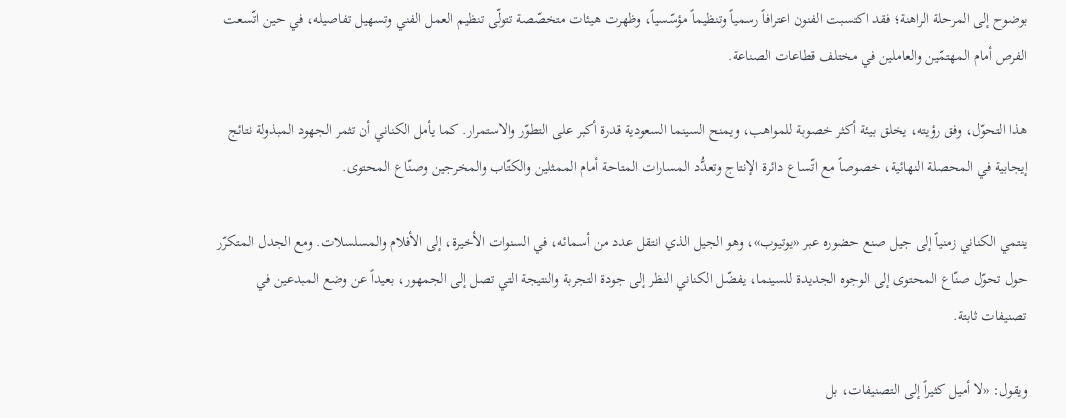بوضوح إلى المرحلة الراهنة؛ فقد اكتسبت الفنون اعترافاً رسمياً وتنظيماً مؤسّسياً، وظهرت هيئات متخصّصة تتولّى تنظيم العمل الفني وتسهيل تفاصيله، في حين اتّسعت الفرص أمام المهتمّين والعاملين في مختلف قطاعات الصناعة.

هذا التحوّل، وفق رؤيته، يخلق بيئة أكثر خصوبة للمواهب، ويمنح السينما السعودية قدرة أكبر على التطوّر والاستمرار. كما يأمل الكناني أن تثمر الجهود المبذولة نتائج إيجابية في المحصلة النهائية، خصوصاً مع اتّساع دائرة الإنتاج وتعدُّد المسارات المتاحة أمام الممثلين والكتّاب والمخرجين وصنّاع المحتوى.

ينتمي الكناني زمنياً إلى جيل صنع حضوره عبر «يوتيوب»، وهو الجيل الذي انتقل عدد من أسمائه، في السنوات الأخيرة، إلى الأفلام والمسلسلات. ومع الجدل المتكرّر حول تحوّل صنّاع المحتوى إلى الوجوه الجديدة للسينما، يفضّل الكناني النظر إلى جودة التجربة والنتيجة التي تصل إلى الجمهور، بعيداً عن وضع المبدعين في تصنيفات ثابتة.

ويقول: «لا أميل كثيراً إلى التصنيفات، بل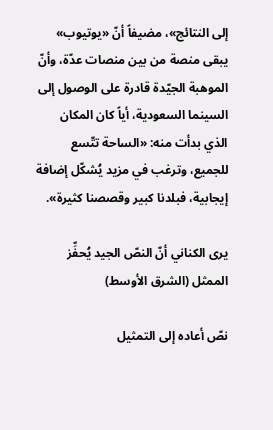إلى النتائج»، مضيفاً أنّ «يوتيوب» يبقى منصة من بين منصات عدّة، وأنّ الموهبة الجيّدة قادرة على الوصول إلى السينما السعودية، أياً كان المكان الذي بدأت منه: «الساحة تتّسع للجميع، وترغب في مزيد يُشكّل إضافة إيجابية، فبلدنا كبير وقصصنا كثيرة».

يرى الكناني أنّ النصّ الجيد يُحفِّز الممثل (الشرق الأوسط)

نصّ أعاده إلى التمثيل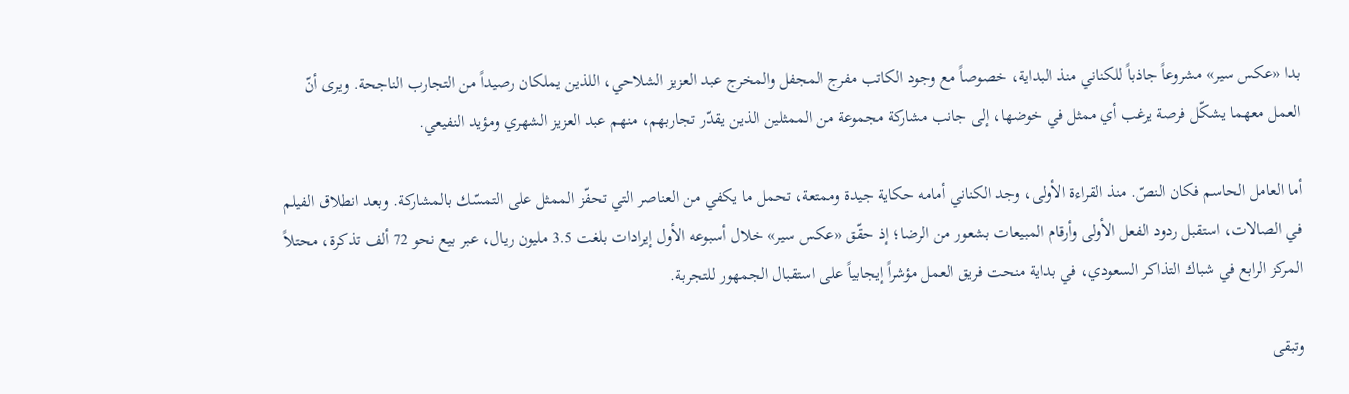بدا «عكس سير» مشروعاً جاذباً للكناني منذ البداية، خصوصاً مع وجود الكاتب مفرج المجفل والمخرج عبد العزيز الشلاحي، اللذين يملكان رصيداً من التجارب الناجحة. ويرى أنّ العمل معهما يشكّل فرصة يرغب أي ممثل في خوضها، إلى جانب مشاركة مجموعة من الممثلين الذين يقدّر تجاربهم، منهم عبد العزيز الشهري ومؤيد النفيعي.

أما العامل الحاسم فكان النصّ. منذ القراءة الأولى، وجد الكناني أمامه حكاية جيدة وممتعة، تحمل ما يكفي من العناصر التي تحفّز الممثل على التمسّك بالمشاركة. وبعد انطلاق الفيلم في الصالات، استقبل ردود الفعل الأولى وأرقام المبيعات بشعور من الرضا؛ إذ حقّق «عكس سير» خلال أسبوعه الأول إيرادات بلغت 3.5 مليون ريال، عبر بيع نحو 72 ألف تذكرة، محتلاً المركز الرابع في شباك التذاكر السعودي، في بداية منحت فريق العمل مؤشراً إيجابياً على استقبال الجمهور للتجربة.

وتبقى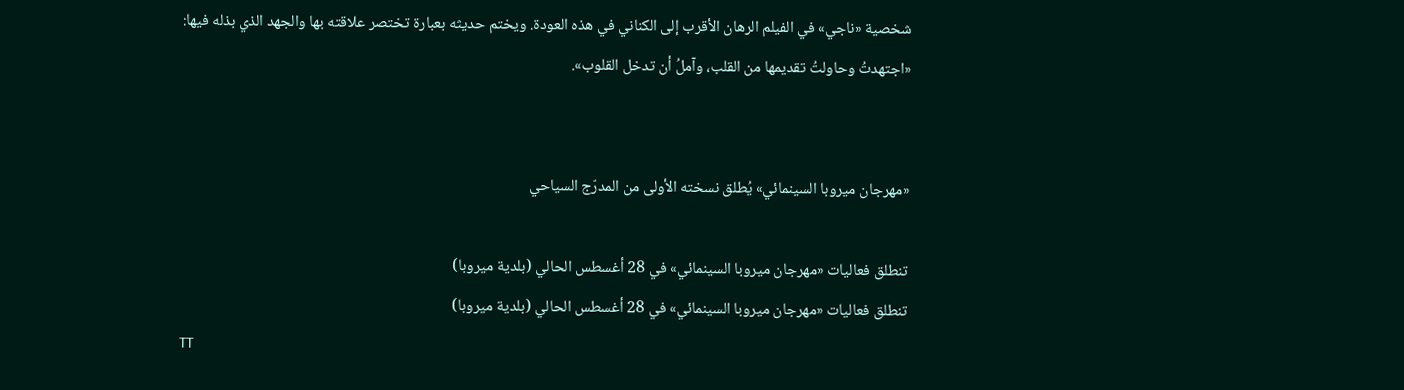شخصية «ناجي» في الفيلم الرهان الأقرب إلى الكناني في هذه العودة. ويختم حديثه بعبارة تختصر علاقته بها والجهد الذي بذله فيها: «اجتهدتُ وحاولتُ تقديمها من القلب، وآملُ أن تدخل القلوب».


«مهرجان ميروبا السينمائي» يُطلق نسخته الأولى من المدرّج السياحي

تنطلق فعاليات «مهرجان ميروبا السينمائي» في 28 أغسطس الحالي (بلدية ميروبا)
تنطلق فعاليات «مهرجان ميروبا السينمائي» في 28 أغسطس الحالي (بلدية ميروبا)
TT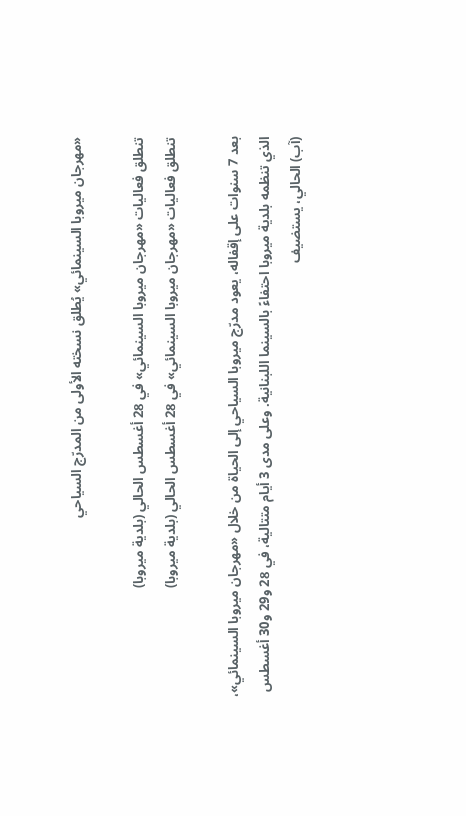«مهرجان ميروبا السينمائي» يُطلق نسخته الأولى من المدرّج السياحي

تنطلق فعاليات «مهرجان ميروبا السينمائي» في 28 أغسطس الحالي (بلدية ميروبا)
تنطلق فعاليات «مهرجان ميروبا السينمائي» في 28 أغسطس الحالي (بلدية ميروبا)

بعد 7 سنوات على إقفاله، يعود مدرّج ميروبا السياحي إلى الحياة من خلال «مهرجان ميروبا السينمائي»، الذي تنظمه بلدية ميروبا احتفاءً بالسينما اللبنانية. وعلى مدى 3 أيام متتالية، في 28 و29 و30 أغسطس (آب) الحالي، يستضيف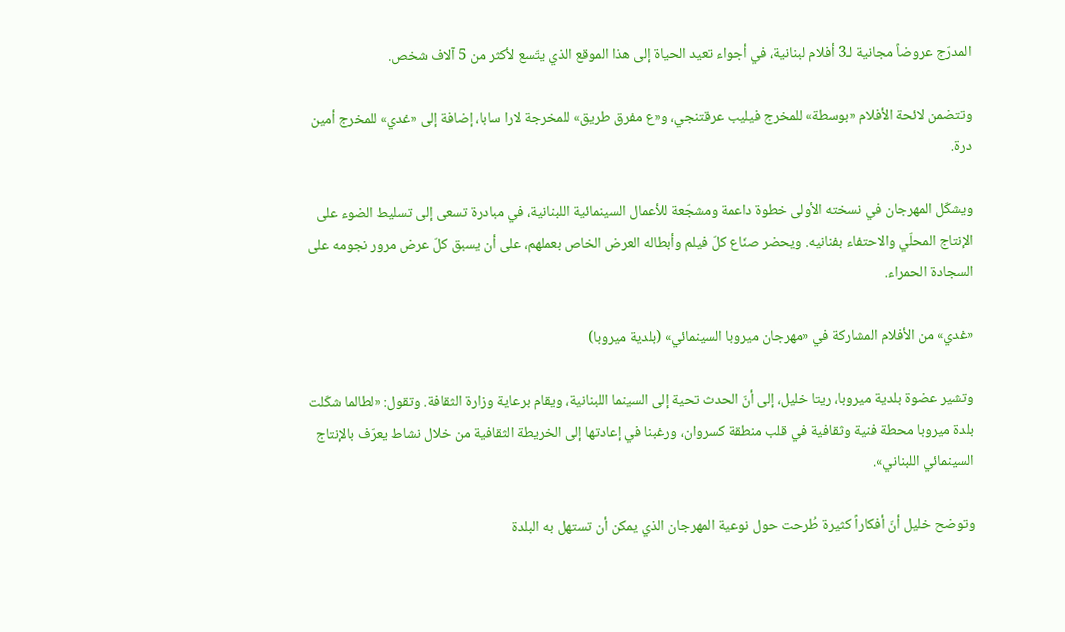المدرّج عروضاً مجانية لـ3 أفلام لبنانية، في أجواء تعيد الحياة إلى هذا الموقع الذي يتّسع لأكثر من 5 آلاف شخص.

وتتضمن لائحة الأفلام «بوسطة» للمخرج فيليب عرقتنجي، و«ع مفرق طريق» للمخرجة لارا سابا، إضافة إلى «غدي» للمخرج أمين درة.

ويشكّل المهرجان في نسخته الأولى خطوة داعمة ومشجّعة للأعمال السينمائية اللبنانية، في مبادرة تسعى إلى تسليط الضوء على الإنتاج المحلّي والاحتفاء بفنانيه. ويحضر صنّاع كلّ فيلم وأبطاله العرض الخاص بعملهم، على أن يسبق كلّ عرض مرور نجومه على السجادة الحمراء.

«غدي» من الأفلام المشاركة في «مهرجان ميروبا السينمائي» (بلدية ميروبا)

وتشير عضوة بلدية ميروبا، ريتا خليل، إلى أنّ الحدث تحية إلى السينما اللبنانية، ويقام برعاية وزارة الثقافة. وتقول: «لطالما شكّلت بلدة ميروبا محطة فنية وثقافية في قلب منطقة كسروان، ورغبنا في إعادتها إلى الخريطة الثقافية من خلال نشاط يعرّف بالإنتاج السينمائي اللبناني».

وتوضح خليل أنّ أفكاراً كثيرة طُرحت حول نوعية المهرجان الذي يمكن أن تستهل به البلدة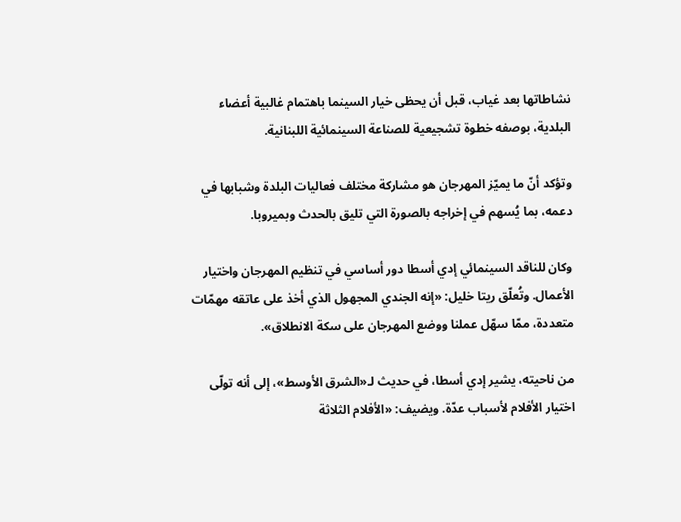نشاطاتها بعد غياب، قبل أن يحظى خيار السينما باهتمام غالبية أعضاء البلدية، بوصفه خطوة تشجيعية للصناعة السينمائية اللبنانية.

وتؤكد أنّ ما يميّز المهرجان هو مشاركة مختلف فعاليات البلدة وشبابها في دعمه، بما يُسهم في إخراجه بالصورة التي تليق بالحدث وبميروبا.

وكان للناقد السينمائي إدي أسطا دور أساسي في تنظيم المهرجان واختيار الأعمال. وتُعلّق ريتا خليل: «إنه الجندي المجهول الذي أخذ على عاتقه مهمّات متعددة، ممّا سهّل عملنا ووضع المهرجان على سكة الانطلاق».

من ناحيته، يشير إدي أسطا، في حديث لـ«الشرق الأوسط»، إلى أنه تولّى اختيار الأفلام لأسباب عدّة. ويضيف: «الأفلام الثلاثة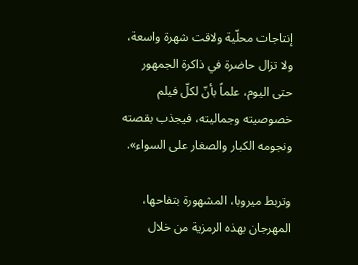إنتاجات محلّية ولاقت شهرة واسعة، ولا تزال حاضرة في ذاكرة الجمهور حتى اليوم، علماً بأنّ لكلّ فيلم خصوصيته وجماليته، فيجذب بقصته ونجومه الكبار والصغار على السواء».

وتربط ميروبا، المشهورة بتفاحها، المهرجان بهذه الرمزية من خلال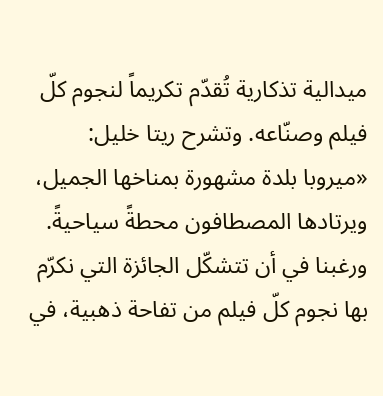ميدالية تذكارية تُقدّم تكريماً لنجوم كلّ فيلم وصنّاعه. وتشرح ريتا خليل: «ميروبا بلدة مشهورة بمناخها الجميل، ويرتادها المصطافون محطةً سياحيةً. ورغبنا في أن تتشكّل الجائزة التي نكرّم بها نجوم كلّ فيلم من تفاحة ذهبية، في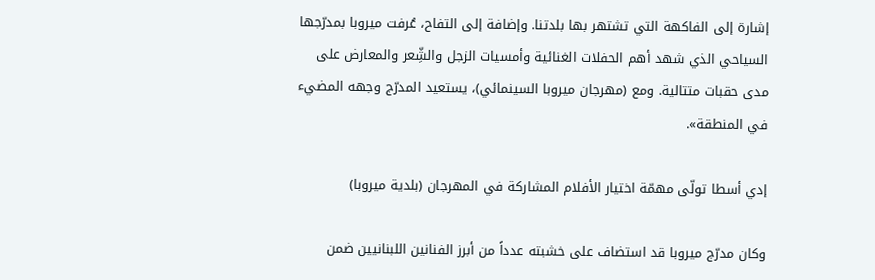إشارة إلى الفاكهة التي تشتهر بها بلدتنا. وإضافة إلى التفاح، عُرفت ميروبا بمدرّجها السياحي الذي شهد أهم الحفلات الغنائية وأمسيات الزجل والشِّعر والمعارض على مدى حقبات متتالية. ومع (مهرجان ميروبا السينمائي)، يستعيد المدرّج وجهه المضيء في المنطقة».

إدي أسطا تولّى مهمّة اختيار الأفلام المشاركة في المهرجان (بلدية ميروبا)

وكان مدرّج ميروبا قد استضاف على خشبته عدداً من أبرز الفنانين اللبنانيين ضمن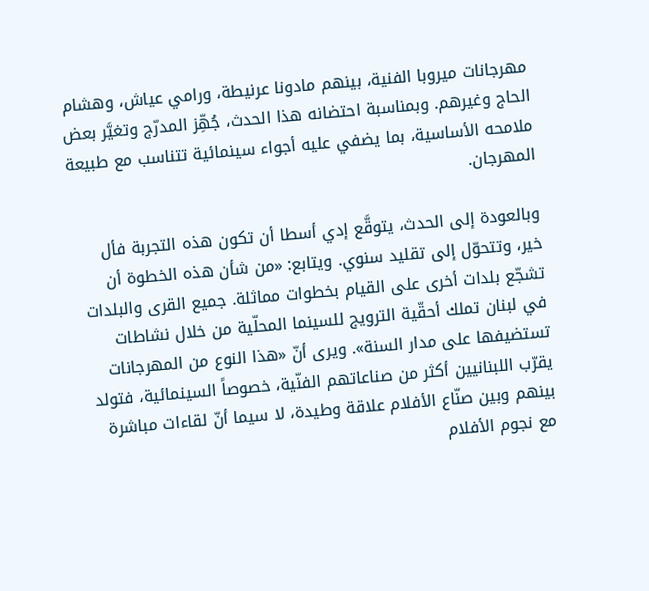مهرجانات ميروبا الفنية، بينهم مادونا عرنيطة، ورامي عياش، وهشام الحاج وغيرهم. وبمناسبة احتضانه هذا الحدث، جُهِّز المدرّج وتغيَّر بعض ملامحه الأساسية، بما يضفي عليه أجواء سينمائية تتناسب مع طبيعة المهرجان.

وبالعودة إلى الحدث، يتوقَّع إدي أسطا أن تكون هذه التجربة فأل خير، وتتحوّل إلى تقليد سنوي. ويتابع: «من شأن هذه الخطوة أن تشجّع بلدات أخرى على القيام بخطوات مماثلة. جميع القرى والبلدات في لبنان تملك أحقّية الترويج للسينما المحلّية من خلال نشاطات تستضيفها على مدار السنة». ويرى أنّ «هذا النوع من المهرجانات يقرّب اللبنانيين أكثر من صناعاتهم الفنّية، خصوصاً السينمائية، فتولد بينهم وبين صنّاع الأفلام علاقة وطيدة، لا سيما أنّ لقاءات مباشرة مع نجوم الأفلام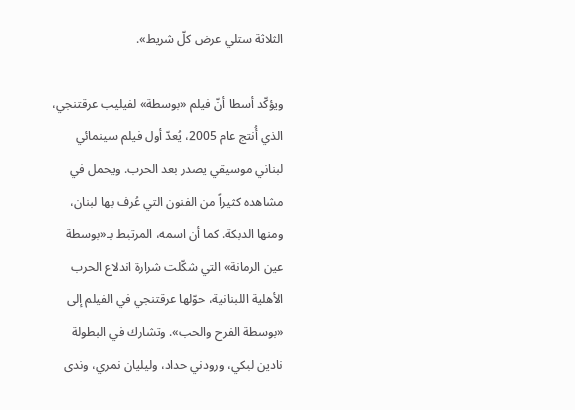الثلاثة ستلي عرض كلّ شريط».

ويؤكّد أسطا أنّ فيلم «بوسطة» لفيليب عرقتنجي، الذي أُنتج عام 2005، يُعدّ أول فيلم سينمائي لبناني موسيقي يصدر بعد الحرب. ويحمل في مشاهده كثيراً من الفنون التي عُرف بها لبنان، ومنها الدبكة. كما أن اسمه، المرتبط بـ«بوسطة عين الرمانة» التي شكّلت شرارة اندلاع الحرب الأهلية اللبنانية، حوّلها عرقتنجي في الفيلم إلى «بوسطة الفرح والحب». وتشارك في البطولة نادين لبكي، ورودني حداد، وليليان نمري، وندى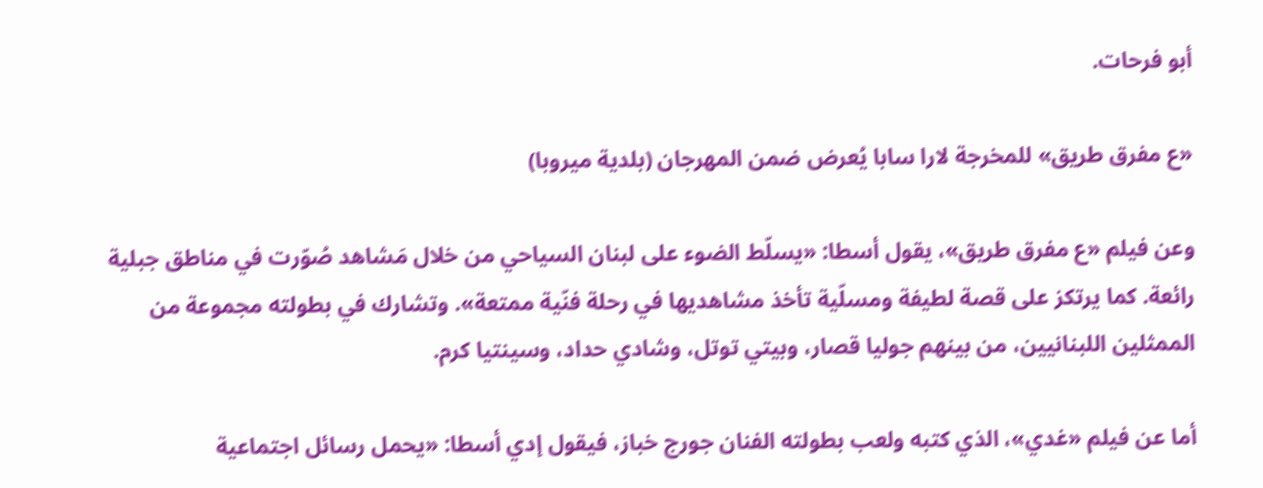أبو فرحات.

«ع مفرق طريق» للمخرجة لارا سابا يُعرض ضمن المهرجان (بلدية ميروبا)

وعن فيلم «ع مفرق طريق»، يقول أسطا: «يسلّط الضوء على لبنان السياحي من خلال مَشاهد صُوّرت في مناطق جبلية رائعة. كما يرتكز على قصة لطيفة ومسلّية تأخذ مشاهديها في رحلة فنّية ممتعة». وتشارك في بطولته مجموعة من الممثلين اللبنانيين، من بينهم جوليا قصار، وبيتي توتل، وشادي حداد، وسينتيا كرم.

أما عن فيلم «غدي»، الذي كتبه ولعب بطولته الفنان جورج خباز، فيقول إدي أسطا: «يحمل رسائل اجتماعية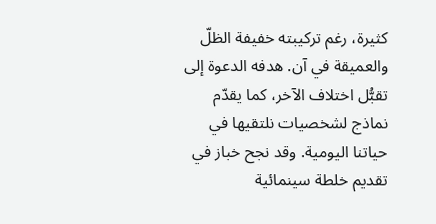كثيرة، رغم تركيبته خفيفة الظلّ والعميقة في آن. هدفه الدعوة إلى تقبُّل اختلاف الآخر، كما يقدّم نماذج لشخصيات نلتقيها في حياتنا اليومية. وقد نجح خباز في تقديم خلطة سينمائية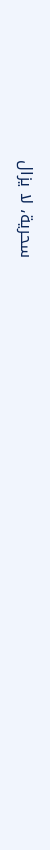سحرية، لا يزال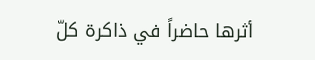أثرها حاضراً في ذاكرة كلّ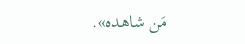مَن شاهده».